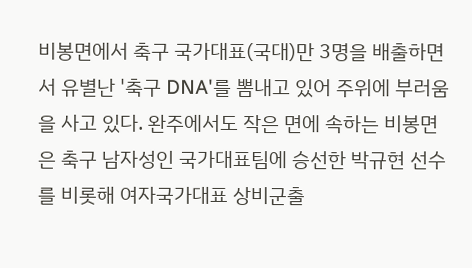비봉면에서 축구 국가대표(국대)만 3명을 배출하면서 유별난 '축구 DNA'를 뽐내고 있어 주위에 부러움을 사고 있다. 완주에서도 작은 면에 속하는 비봉면은 축구 남자성인 국가대표팀에 승선한 박규현 선수를 비롯해 여자국가대표 상비군출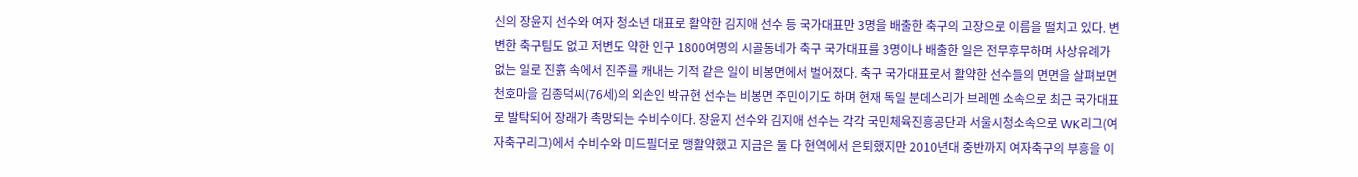신의 장윤지 선수와 여자 청소년 대표로 활약한 김지애 선수 등 국가대표만 3명을 배출한 축구의 고장으로 이름을 떨치고 있다. 변변한 축구팀도 없고 저변도 약한 인구 1800여명의 시골동네가 축구 국가대표를 3명이나 배출한 일은 전무후무하며 사상유례가 없는 일로 진흙 속에서 진주를 캐내는 기적 같은 일이 비봉면에서 벌어졌다. 축구 국가대표로서 활약한 선수들의 면면을 살펴보면 천호마을 김종덕씨(76세)의 외손인 박규현 선수는 비봉면 주민이기도 하며 현재 독일 분데스리가 브레멘 소속으로 최근 국가대표로 발탁되어 장래가 촉망되는 수비수이다. 장윤지 선수와 김지애 선수는 각각 국민체육진흥공단과 서울시청소속으로 WK리그(여자축구리그)에서 수비수와 미드필더로 맹활약했고 지금은 둘 다 현역에서 은퇴했지만 2010년대 중반까지 여자축구의 부흥을 이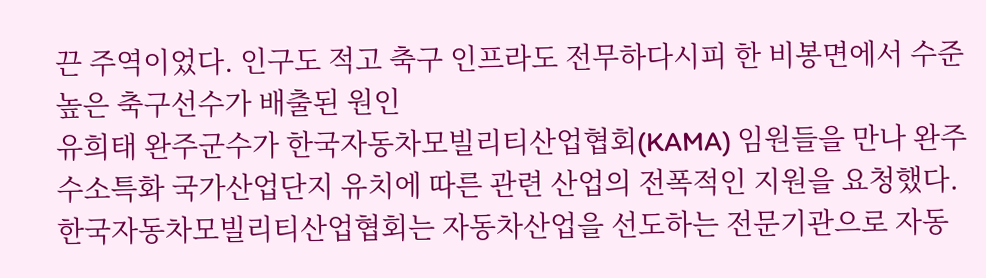끈 주역이었다. 인구도 적고 축구 인프라도 전무하다시피 한 비봉면에서 수준 높은 축구선수가 배출된 원인
유희태 완주군수가 한국자동차모빌리티산업협회(KAMA) 임원들을 만나 완주 수소특화 국가산업단지 유치에 따른 관련 산업의 전폭적인 지원을 요청했다. 한국자동차모빌리티산업협회는 자동차산업을 선도하는 전문기관으로 자동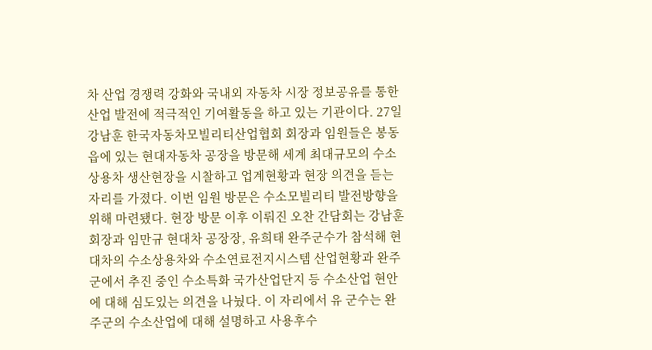차 산업 경쟁력 강화와 국내외 자동차 시장 정보공유를 통한 산업 발전에 적극적인 기여활동을 하고 있는 기관이다. 27일 강남훈 한국자동차모빌리티산업협회 회장과 임원들은 봉동읍에 있는 현대자동차 공장을 방문해 세계 최대규모의 수소 상용차 생산현장을 시찰하고 업계현황과 현장 의견을 듣는 자리를 가졌다. 이번 임원 방문은 수소모빌리티 발전방향을 위해 마련됐다. 현장 방문 이후 이뤄진 오찬 간담회는 강남훈 회장과 임만규 현대차 공장장, 유희태 완주군수가 참석해 현대차의 수소상용차와 수소연료전지시스템 산업현황과 완주군에서 추진 중인 수소특화 국가산업단지 등 수소산업 현안에 대해 심도있는 의견을 나눴다. 이 자리에서 유 군수는 완주군의 수소산업에 대해 설명하고 사용후수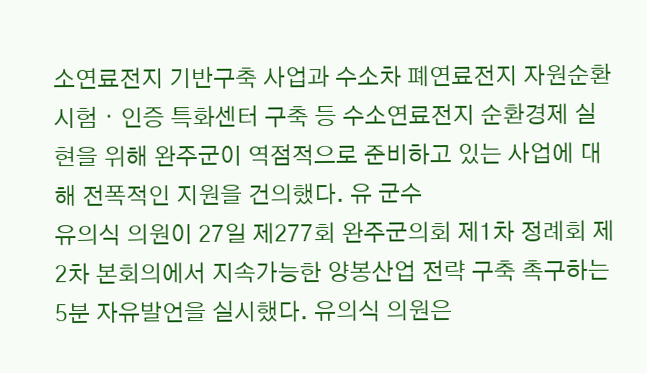소연료전지 기반구축 사업과 수소차 폐연료전지 자원순환 시험・인증 특화센터 구축 등 수소연료전지 순환경제 실현을 위해 완주군이 역점적으로 준비하고 있는 사업에 대해 전폭적인 지원을 건의했다. 유 군수
유의식 의원이 27일 제277회 완주군의회 제1차 정례회 제2차 본회의에서 지속가능한 양봉산업 전략 구축 촉구하는 5분 자유발언을 실시했다. 유의식 의원은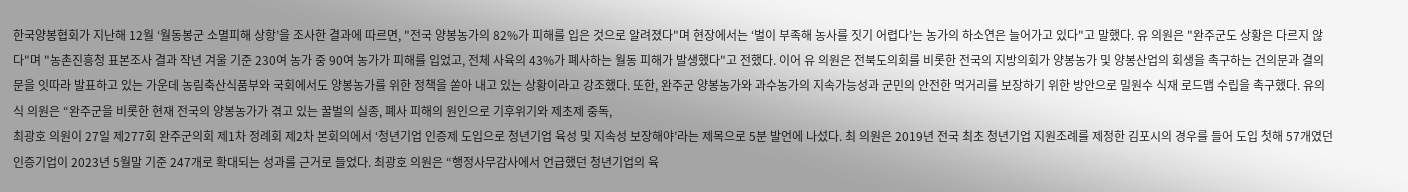한국양봉협회가 지난해 12월 ‘월동봉군 소멸피해 상항’을 조사한 결과에 따르면, "전국 양봉농가의 82%가 피해를 입은 것으로 알려졌다"며 현장에서는 ‘벌이 부족해 농사를 짓기 어렵다’는 농가의 하소연은 늘어가고 있다"고 말했다. 유 의원은 "완주군도 상황은 다르지 않다"며 "농촌진흥청 표본조사 결과 작년 겨울 기준 230여 농가 중 90여 농가가 피해를 입었고, 전체 사육의 43%가 폐사하는 월동 피해가 발생했다"고 전했다. 이어 유 의원은 전북도의회를 비롯한 전국의 지방의회가 양봉농가 및 양봉산업의 회생을 촉구하는 건의문과 결의문을 잇따라 발표하고 있는 가운데 농림축산식품부와 국회에서도 양봉농가를 위한 정책을 쏟아 내고 있는 상황이라고 강조했다. 또한, 완주군 양봉농가와 과수농가의 지속가능성과 군민의 안전한 먹거리를 보장하기 위한 방안으로 밀원수 식재 로드맵 수립을 촉구했다. 유의식 의원은 “완주군을 비롯한 현재 전국의 양봉농가가 겪고 있는 꿀벌의 실종, 폐사 피해의 원인으로 기후위기와 제초제 중독,
최광호 의원이 27일 제277회 완주군의회 제1차 정례회 제2차 본회의에서 ‘청년기업 인증제 도입으로 청년기업 육성 및 지속성 보장해야’라는 제목으로 5분 발언에 나섰다. 최 의원은 2019년 전국 최초 청년기업 지원조례를 제정한 김포시의 경우를 들어 도입 첫해 57개였던 인증기업이 2023년 5월말 기준 247개로 확대되는 성과를 근거로 들었다. 최광호 의원은 “행정사무감사에서 언급했던 청년기업의 육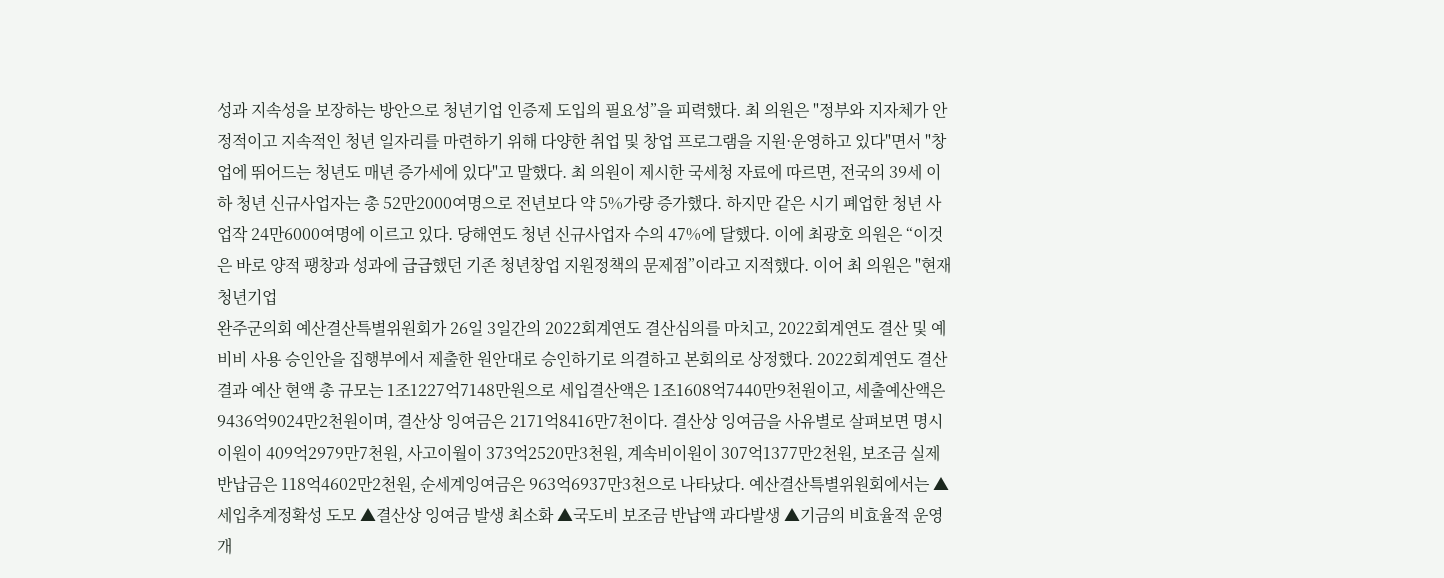성과 지속성을 보장하는 방안으로 청년기업 인증제 도입의 필요성”을 피력했다. 최 의원은 "정부와 지자체가 안정적이고 지속적인 청년 일자리를 마련하기 위해 다양한 취업 및 창업 프로그램을 지원·운영하고 있다"면서 "창업에 뛰어드는 청년도 매년 증가세에 있다"고 말했다. 최 의원이 제시한 국세청 자료에 따르면, 전국의 39세 이하 청년 신규사업자는 총 52만2000여명으로 전년보다 약 5%가량 증가했다. 하지만 같은 시기 폐업한 청년 사업작 24만6000여명에 이르고 있다. 당해연도 청년 신규사업자 수의 47%에 달했다. 이에 최광호 의원은 “이것은 바로 양적 팽창과 성과에 급급했던 기존 청년창업 지원정책의 문제점”이라고 지적했다. 이어 최 의원은 "현재 청년기업
완주군의회 예산결산특별위원회가 26일 3일간의 2022회계연도 결산심의를 마치고, 2022회계연도 결산 및 예비비 사용 승인안을 집행부에서 제출한 원안대로 승인하기로 의결하고 본회의로 상정했다. 2022회계연도 결산결과 예산 현액 총 규모는 1조1227억7148만원으로 세입결산액은 1조1608억7440만9천원이고, 세출예산액은 9436억9024만2천원이며, 결산상 잉여금은 2171억8416만7천이다. 결산상 잉여금을 사유별로 살펴보면 명시이원이 409억2979만7천원, 사고이월이 373억2520만3천원, 계속비이원이 307억1377만2천원, 보조금 실제 반납금은 118억4602만2천원, 순세계잉여금은 963억6937만3천으로 나타났다. 예산결산특별위원회에서는 ▲세입추계정확성 도모 ▲결산상 잉여금 발생 최소화 ▲국도비 보조금 반납액 과다발생 ▲기금의 비효율적 운영 개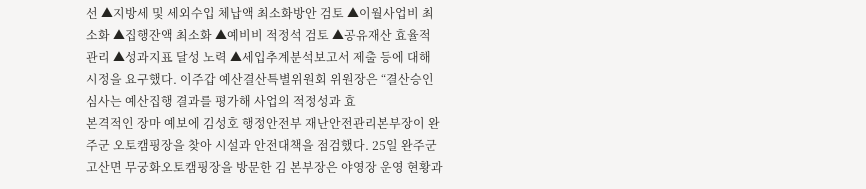선 ▲지방세 및 세외수입 체납액 최소화방안 검토 ▲이월사업비 최소화 ▲집행잔액 최소화 ▲예비비 적정석 검토 ▲공유재산 효율적 관리 ▲성과지표 달성 노력 ▲세입추계분석보고서 제출 등에 대해 시정을 요구했다. 이주갑 예산결산특별위원회 위원장은 “결산승인 심사는 예산집행 결과를 평가해 사업의 적정성과 효
본격적인 장마 예보에 김성호 행정안전부 재난안전관리본부장이 완주군 오토캠핑장을 찾아 시설과 안전대책을 점검했다. 25일 완주군 고산면 무궁화오토캠핑장을 방문한 김 본부장은 야영장 운영 현황과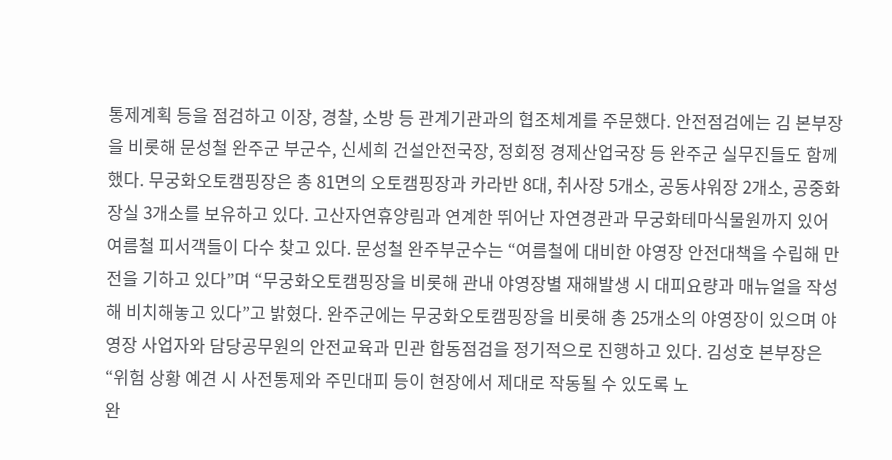통제계획 등을 점검하고 이장, 경찰, 소방 등 관계기관과의 협조체계를 주문했다. 안전점검에는 김 본부장을 비롯해 문성철 완주군 부군수, 신세희 건설안전국장, 정회정 경제산업국장 등 완주군 실무진들도 함께했다. 무궁화오토캠핑장은 총 81면의 오토캠핑장과 카라반 8대, 취사장 5개소, 공동샤워장 2개소, 공중화장실 3개소를 보유하고 있다. 고산자연휴양림과 연계한 뛰어난 자연경관과 무궁화테마식물원까지 있어 여름철 피서객들이 다수 찾고 있다. 문성철 완주부군수는 “여름철에 대비한 야영장 안전대책을 수립해 만전을 기하고 있다”며 “무궁화오토캠핑장을 비롯해 관내 야영장별 재해발생 시 대피요량과 매뉴얼을 작성해 비치해놓고 있다”고 밝혔다. 완주군에는 무궁화오토캠핑장을 비롯해 총 25개소의 야영장이 있으며 야영장 사업자와 담당공무원의 안전교육과 민관 합동점검을 정기적으로 진행하고 있다. 김성호 본부장은 “위험 상황 예견 시 사전통제와 주민대피 등이 현장에서 제대로 작동될 수 있도록 노
완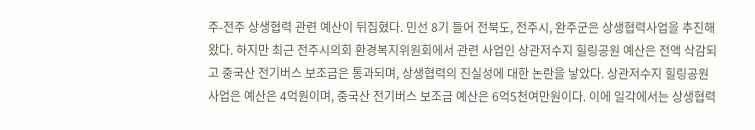주-전주 상생협력 관련 예산이 뒤집혔다. 민선 8기 들어 전북도, 전주시, 완주군은 상생협력사업을 추진해 왔다. 하지만 최근 전주시의회 환경복지위원회에서 관련 사업인 상관저수지 힐링공원 예산은 전액 삭감되고 중국산 전기버스 보조금은 통과되며, 상생협력의 진실성에 대한 논란을 낳았다. 상관저수지 힐링공원 사업은 예산은 4억원이며, 중국산 전기버스 보조금 예산은 6억5천여만원이다. 이에 일각에서는 상생협력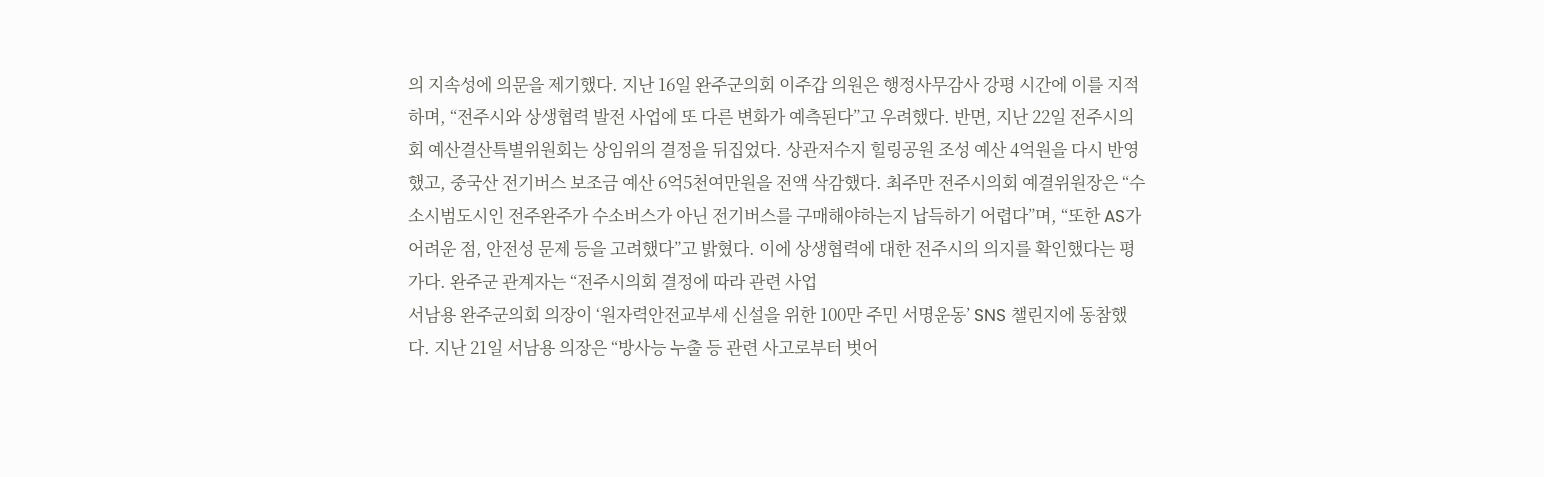의 지속성에 의문을 제기했다. 지난 16일 완주군의회 이주갑 의원은 행정사무감사 강평 시간에 이를 지적하며, “전주시와 상생협력 발전 사업에 또 다른 변화가 예측된다”고 우려했다. 반면, 지난 22일 전주시의회 예산결산특별위원회는 상임위의 결정을 뒤집었다. 상관저수지 힐링공원 조성 예산 4억원을 다시 반영했고, 중국산 전기버스 보조금 예산 6억5천여만원을 전액 삭감했다. 최주만 전주시의회 예결위원장은 “수소시범도시인 전주완주가 수소버스가 아닌 전기버스를 구매해야하는지 납득하기 어렵다”며, “또한 AS가 어려운 점, 안전성 문제 등을 고려했다”고 밝혔다. 이에 상생협력에 대한 전주시의 의지를 확인했다는 평가다. 완주군 관계자는 “전주시의회 결정에 따라 관련 사업
서남용 완주군의회 의장이 ‘원자력안전교부세 신설을 위한 100만 주민 서명운동’ SNS 챌린지에 동참했다. 지난 21일 서남용 의장은 “방사능 누출 등 관련 사고로부터 벗어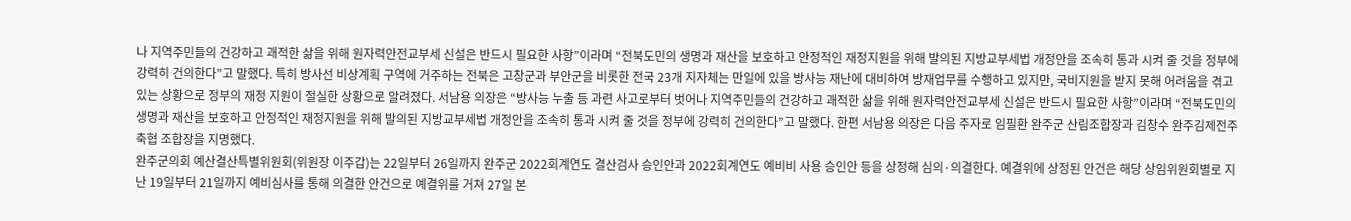나 지역주민들의 건강하고 괘적한 삶을 위해 원자력안전교부세 신설은 반드시 필요한 사항”이라며 “전북도민의 생명과 재산을 보호하고 안정적인 재정지원을 위해 발의된 지방교부세법 개정안을 조속히 통과 시켜 줄 것을 정부에 강력히 건의한다”고 말했다. 특히 방사선 비상계획 구역에 거주하는 전북은 고창군과 부안군을 비롯한 전국 23개 지자체는 만일에 있을 방사능 재난에 대비하여 방재업무를 수행하고 있지만, 국비지원을 받지 못해 어려움을 겪고 있는 상황으로 정부의 재정 지원이 절실한 상황으로 알려졌다. 서남용 의장은 “방사능 누출 등 과련 사고로부터 벗어나 지역주민들의 건강하고 괘적한 삶을 위해 원자력안전교부세 신설은 반드시 필요한 사항”이라며 “전북도민의 생명과 재산을 보호하고 안정적인 재정지원을 위해 발의된 지방교부세법 개정안을 조속히 통과 시켜 줄 것을 정부에 강력히 건의한다”고 말했다. 한편 서남용 의장은 다음 주자로 임필환 완주군 산림조합장과 김창수 완주김제전주 축협 조합장을 지명했다.
완주군의회 예산결산특별위원회(위원장 이주갑)는 22일부터 26일까지 완주군 2022회계연도 결산검사 승인안과 2022회계연도 예비비 사용 승인안 등을 상정해 심의·의결한다. 예결위에 상정된 안건은 해당 상임위원회별로 지난 19일부터 21일까지 예비심사를 통해 의결한 안건으로 예결위를 거쳐 27일 본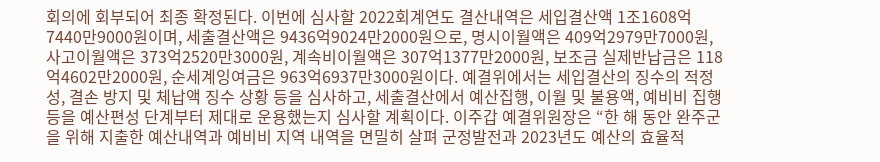회의에 회부되어 최종 확정된다. 이번에 심사할 2022회계연도 결산내역은 세입결산액 1조1608억7440만9000원이며, 세출결산액은 9436억9024만2000원으로, 명시이월액은 409억2979만7000원, 사고이월액은 373억2520만3000원, 계속비이월액은 307억1377만2000원, 보조금 실제반납금은 118억4602만2000원, 순세계잉여금은 963억6937만3000원이다. 예결위에서는 세입결산의 징수의 적정성, 결손 방지 및 체납액 징수 상황 등을 심사하고, 세출결산에서 예산집행, 이월 및 불용액, 예비비 집행 등을 예산편성 단계부터 제대로 운용했는지 심사할 계획이다. 이주갑 예결위원장은 “한 해 동안 완주군을 위해 지출한 예산내역과 예비비 지역 내역을 면밀히 살펴 군정발전과 2023년도 예산의 효율적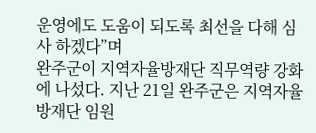운영에도 도움이 되도록 최선을 다해 심사 하겠다”며
완주군이 지역자율방재단 직무역량 강화에 나섰다. 지난 21일 완주군은 지역자율방재단 임원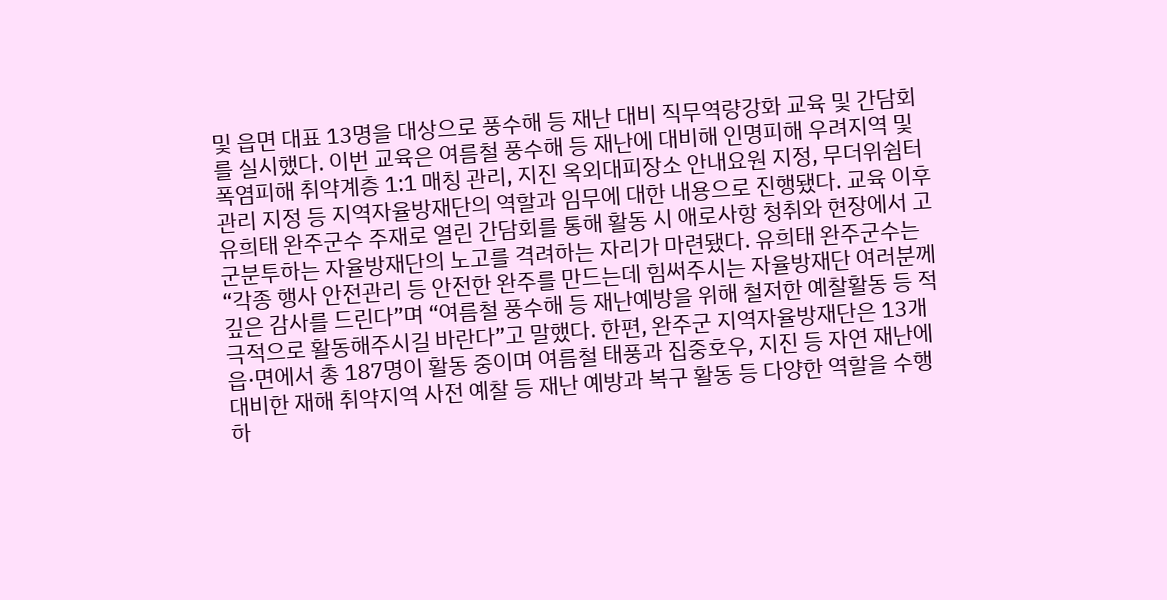및 읍면 대표 13명을 대상으로 풍수해 등 재난 대비 직무역량강화 교육 및 간담회를 실시했다. 이번 교육은 여름철 풍수해 등 재난에 대비해 인명피해 우려지역 및 폭염피해 취약계층 1:1 매칭 관리, 지진 옥외대피장소 안내요원 지정, 무더위쉼터 관리 지정 등 지역자율방재단의 역할과 임무에 대한 내용으로 진행됐다. 교육 이후 유희태 완주군수 주재로 열린 간담회를 통해 활동 시 애로사항 청취와 현장에서 고군분투하는 자율방재단의 노고를 격려하는 자리가 마련됐다. 유희태 완주군수는 “각종 행사 안전관리 등 안전한 완주를 만드는데 힘써주시는 자율방재단 여러분께 깊은 감사를 드린다”며 “여름철 풍수해 등 재난예방을 위해 철저한 예찰활동 등 적극적으로 활동해주시길 바란다”고 말했다. 한편, 완주군 지역자율방재단은 13개 읍·면에서 총 187명이 활동 중이며 여름철 태풍과 집중호우, 지진 등 자연 재난에 대비한 재해 취약지역 사전 예찰 등 재난 예방과 복구 활동 등 다양한 역할을 수행하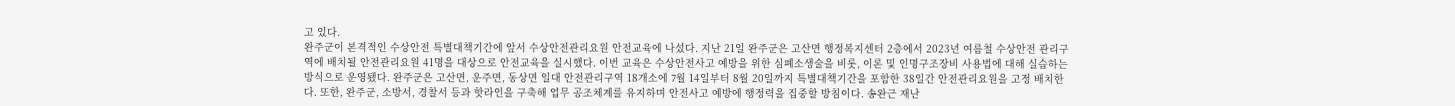고 있다.
완주군이 본격적인 수상안전 특별대책기간에 앞서 수상안전관리요원 안전교육에 나섰다. 지난 21일 완주군은 고산면 행정복지센터 2층에서 2023년 여름철 수상안전 관리구역에 배치될 안전관리요원 41명을 대상으로 안전교육을 실시했다. 이번 교육은 수상안전사고 예방을 위한 심폐소생술을 비롯, 이론 및 인명구조장비 사용법에 대해 실습하는 방식으로 운영됐다. 완주군은 고산면, 운주면, 동상면 일대 안전관리구역 18개소에 7월 14일부터 8월 20일까지 특별대책기간을 포함한 38일간 안전관리요원을 고정 배치한다. 또한, 완주군, 소방서, 경찰서 등과 핫라인을 구축해 업무 공조체계를 유지하며 안전사고 예방에 행정력을 집중할 방침이다. 송완근 재난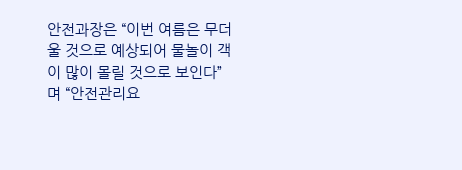안전과장은 “이번 여름은 무더울 것으로 예상되어 물놀이 객이 많이 몰릴 것으로 보인다”며 “안전관리요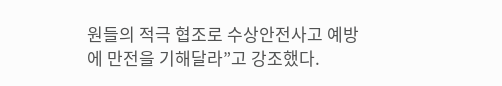원들의 적극 협조로 수상안전사고 예방에 만전을 기해달라”고 강조했다.